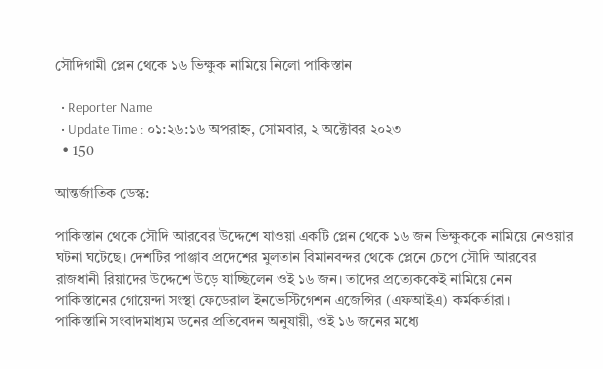সৌদিগামী প্লেন থেকে ১৬ ভিক্ষুক নামিয়ে নিলো পাকিস্তান

  • Reporter Name
  • Update Time : ০১:২৬:১৬ অপরাহ্ন, সোমবার, ২ অক্টোবর ২০২৩
  • 150

আন্তর্জাতিক ডেস্ক:

পাকিস্তান থেকে সৌদি আরবের উদ্দেশে যাওয়া একটি প্লেন থেকে ১৬ জন ভিক্ষুককে নামিয়ে নেওয়ার ঘটনা ঘটেছে। দেশটির পাঞ্জাব প্রদেশের মুলতান বিমানবন্দর থেকে প্লেনে চেপে সৌদি আরবের রাজধানী রিয়াদের উদ্দেশে উড়ে যাচ্ছিলেন ওই ১৬ জন। তাদের প্রত্যেককেই নামিয়ে নেন পাকিস্তানের গোয়েন্দা সংস্থা ফেডেরাল ইনভেস্টিগেশন এজেন্সির (এফআইএ) কর্মকর্তারা।
পাকিস্তানি সংবাদমাধ্যম ডনের প্রতিবেদন অনুযায়ী, ওই ১৬ জনের মধ্যে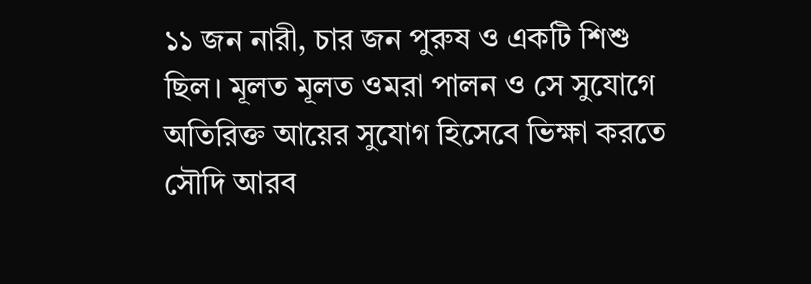১১ জন নারী, চার জন পুরুষ ও একটি শিশু ছিল। মূলত মূলত ওমরা পালন ও সে সুযোগে অতিরিক্ত আয়ের সুযোগ হিসেবে ভিক্ষা করতে সৌদি আরব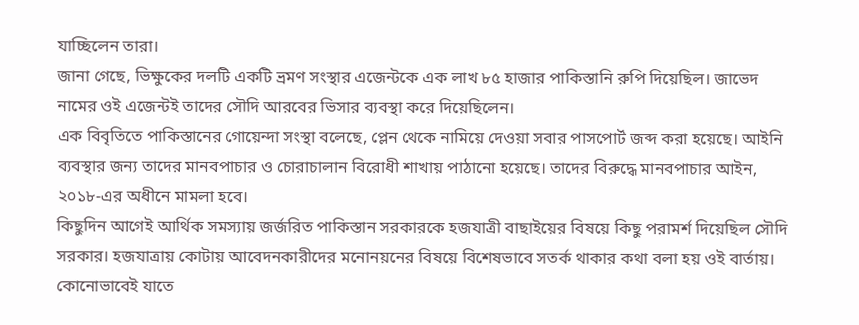যাচ্ছিলেন তারা।
জানা গেছে, ভিক্ষুকের দলটি একটি ভ্রমণ সংস্থার এজেন্টকে এক লাখ ৮৫ হাজার পাকিস্তানি রুপি দিয়েছিল। জাভেদ নামের ওই এজেন্টই তাদের সৌদি আরবের ভিসার ব্যবস্থা করে দিয়েছিলেন।
এক বিবৃতিতে পাকিস্তানের গোয়েন্দা সংস্থা বলেছে, প্লেন থেকে নামিয়ে দেওয়া সবার পাসপোর্ট জব্দ করা হয়েছে। আইনি ব্যবস্থার জন্য তাদের মানবপাচার ও চোরাচালান বিরোধী শাখায় পাঠানো হয়েছে। তাদের বিরুদ্ধে মানবপাচার আইন, ২০১৮-এর অধীনে মামলা হবে।
কিছুদিন আগেই আর্থিক সমস্যায় জর্জরিত পাকিস্তান সরকারকে হজযাত্রী বাছাইয়ের বিষয়ে কিছু পরামর্শ দিয়েছিল সৌদি সরকার। হজযাত্রায় কোটায় আবেদনকারীদের মনোনয়নের বিষয়ে বিশেষভাবে সতর্ক থাকার কথা বলা হয় ওই বার্তায়। কোনোভাবেই যাতে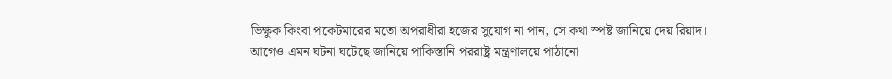ভিক্ষুক কিংবা পকেটমারের মতো অপরাধীরা হজের সুযোগ না পান, সে কথা স্পষ্ট জানিয়ে দেয় রিয়াদ।
আগেও এমন ঘটনা ঘটেছে জানিয়ে পাকিস্তানি পররাষ্ট্র মন্ত্রণালয়ে পাঠানো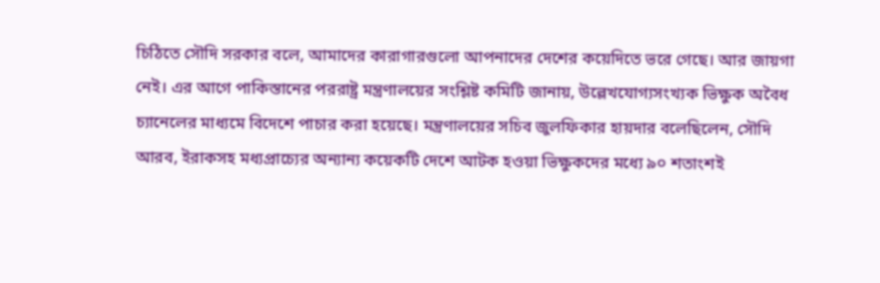চিঠিতে সৌদি সরকার বলে, আমাদের কারাগারগুলো আপনাদের দেশের কয়েদিতে ভরে গেছে। আর জায়গা নেই। এর আগে পাকিস্তানের পররাষ্ট্র মন্ত্রণালয়ের সংশ্লিষ্ট কমিটি জানায়, উল্লেখযোগ্যসংখ্যক ভিক্ষুক অবৈধ চ্যানেলের মাধ্যমে বিদেশে পাচার করা হয়েছে। মন্ত্রণালয়ের সচিব জুলফিকার হায়দার বলেছিলেন, সৌদি আরব, ইরাকসহ মধ্যপ্রাচ্যের অন্যান্য কয়েকটি দেশে আটক হওয়া ভিক্ষুকদের মধ্যে ৯০ শতাংশই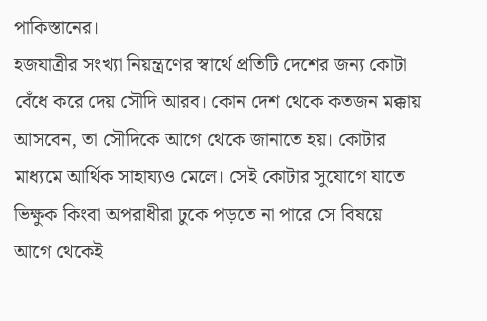পাকিস্তানের।
হজযাত্রীর সংখ্যা নিয়ন্ত্রণের স্বার্থে প্রতিটি দেশের জন্য কোটা বেঁধে করে দেয় সৌদি আরব। কোন দেশ থেকে কতজন মক্কায় আসবেন, তা সৌদিকে আগে থেকে জানাতে হয়। কোটার মাধ্যমে আর্থিক সাহায্যও মেলে। সেই কোটার সুযোগে যাতে ভিক্ষুক কিংবা অপরাধীরা ঢুকে পড়তে না পারে সে বিষয়ে আগে থেকেই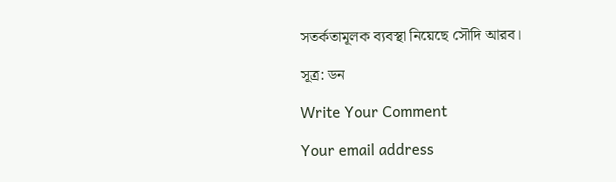সতর্কতামূলক ব্যবস্থা নিয়েছে সৌদি আরব।

সূত্র: ডন

Write Your Comment

Your email address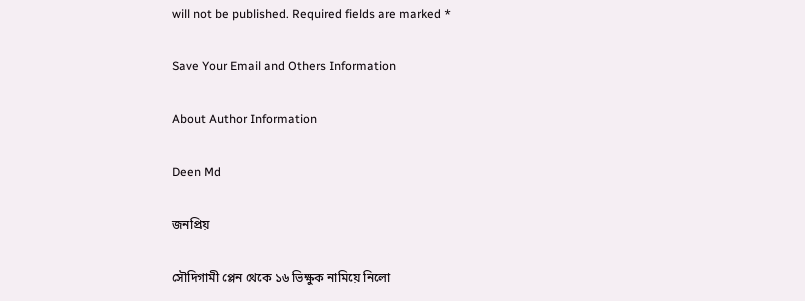will not be published. Required fields are marked *

Save Your Email and Others Information

About Author Information

Deen Md

জনপ্রিয়

সৌদিগামী প্লেন থেকে ১৬ ভিক্ষুক নামিয়ে নিলো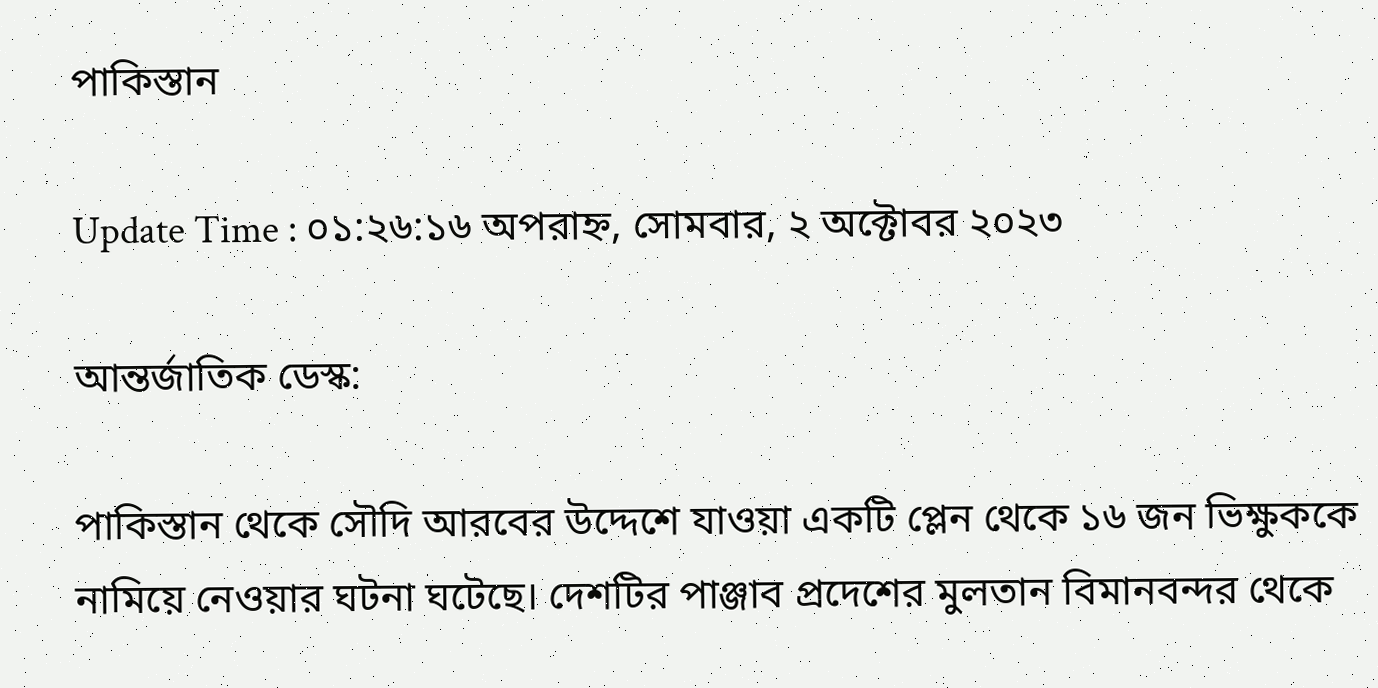পাকিস্তান

Update Time : ০১:২৬:১৬ অপরাহ্ন, সোমবার, ২ অক্টোবর ২০২৩

আন্তর্জাতিক ডেস্ক:

পাকিস্তান থেকে সৌদি আরবের উদ্দেশে যাওয়া একটি প্লেন থেকে ১৬ জন ভিক্ষুককে নামিয়ে নেওয়ার ঘটনা ঘটেছে। দেশটির পাঞ্জাব প্রদেশের মুলতান বিমানবন্দর থেকে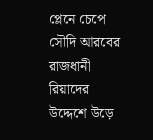প্লেনে চেপে সৌদি আরবের রাজধানী রিয়াদের উদ্দেশে উড়ে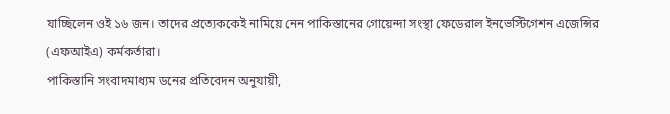যাচ্ছিলেন ওই ১৬ জন। তাদের প্রত্যেককেই নামিয়ে নেন পাকিস্তানের গোয়েন্দা সংস্থা ফেডেরাল ইনভেস্টিগেশন এজেন্সির (এফআইএ) কর্মকর্তারা।
পাকিস্তানি সংবাদমাধ্যম ডনের প্রতিবেদন অনুযায়ী,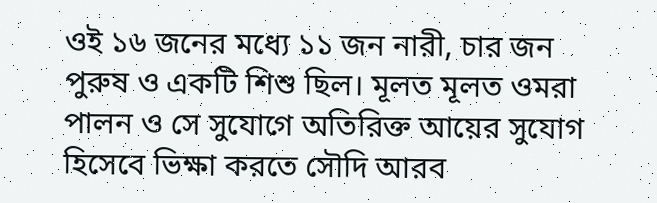ওই ১৬ জনের মধ্যে ১১ জন নারী, চার জন পুরুষ ও একটি শিশু ছিল। মূলত মূলত ওমরা পালন ও সে সুযোগে অতিরিক্ত আয়ের সুযোগ হিসেবে ভিক্ষা করতে সৌদি আরব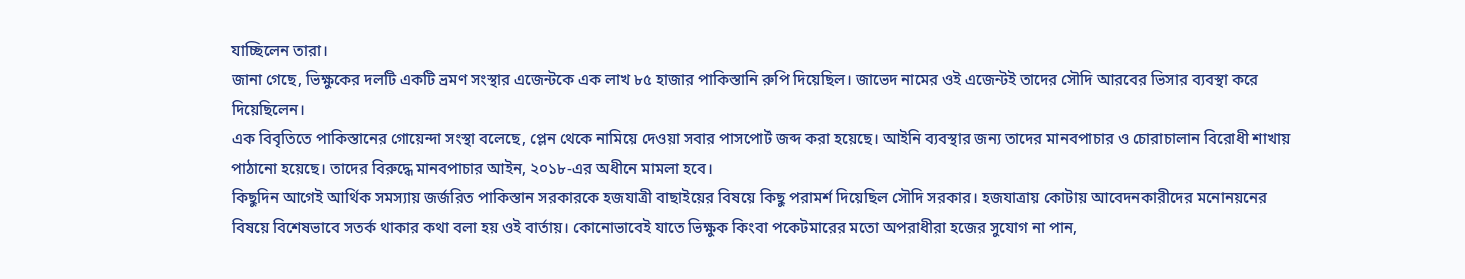যাচ্ছিলেন তারা।
জানা গেছে, ভিক্ষুকের দলটি একটি ভ্রমণ সংস্থার এজেন্টকে এক লাখ ৮৫ হাজার পাকিস্তানি রুপি দিয়েছিল। জাভেদ নামের ওই এজেন্টই তাদের সৌদি আরবের ভিসার ব্যবস্থা করে দিয়েছিলেন।
এক বিবৃতিতে পাকিস্তানের গোয়েন্দা সংস্থা বলেছে, প্লেন থেকে নামিয়ে দেওয়া সবার পাসপোর্ট জব্দ করা হয়েছে। আইনি ব্যবস্থার জন্য তাদের মানবপাচার ও চোরাচালান বিরোধী শাখায় পাঠানো হয়েছে। তাদের বিরুদ্ধে মানবপাচার আইন, ২০১৮-এর অধীনে মামলা হবে।
কিছুদিন আগেই আর্থিক সমস্যায় জর্জরিত পাকিস্তান সরকারকে হজযাত্রী বাছাইয়ের বিষয়ে কিছু পরামর্শ দিয়েছিল সৌদি সরকার। হজযাত্রায় কোটায় আবেদনকারীদের মনোনয়নের বিষয়ে বিশেষভাবে সতর্ক থাকার কথা বলা হয় ওই বার্তায়। কোনোভাবেই যাতে ভিক্ষুক কিংবা পকেটমারের মতো অপরাধীরা হজের সুযোগ না পান,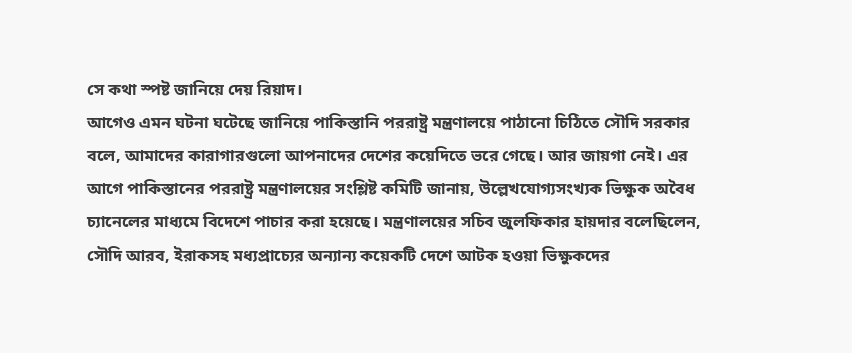সে কথা স্পষ্ট জানিয়ে দেয় রিয়াদ।
আগেও এমন ঘটনা ঘটেছে জানিয়ে পাকিস্তানি পররাষ্ট্র মন্ত্রণালয়ে পাঠানো চিঠিতে সৌদি সরকার বলে, আমাদের কারাগারগুলো আপনাদের দেশের কয়েদিতে ভরে গেছে। আর জায়গা নেই। এর আগে পাকিস্তানের পররাষ্ট্র মন্ত্রণালয়ের সংশ্লিষ্ট কমিটি জানায়, উল্লেখযোগ্যসংখ্যক ভিক্ষুক অবৈধ চ্যানেলের মাধ্যমে বিদেশে পাচার করা হয়েছে। মন্ত্রণালয়ের সচিব জুলফিকার হায়দার বলেছিলেন, সৌদি আরব, ইরাকসহ মধ্যপ্রাচ্যের অন্যান্য কয়েকটি দেশে আটক হওয়া ভিক্ষুকদের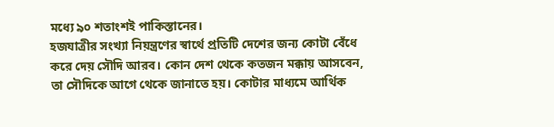মধ্যে ৯০ শতাংশই পাকিস্তানের।
হজযাত্রীর সংখ্যা নিয়ন্ত্রণের স্বার্থে প্রতিটি দেশের জন্য কোটা বেঁধে করে দেয় সৌদি আরব। কোন দেশ থেকে কতজন মক্কায় আসবেন, তা সৌদিকে আগে থেকে জানাতে হয়। কোটার মাধ্যমে আর্থিক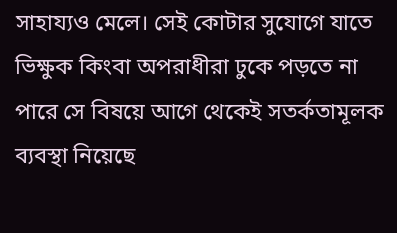সাহায্যও মেলে। সেই কোটার সুযোগে যাতে ভিক্ষুক কিংবা অপরাধীরা ঢুকে পড়তে না পারে সে বিষয়ে আগে থেকেই সতর্কতামূলক ব্যবস্থা নিয়েছে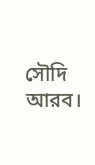সৌদি আরব।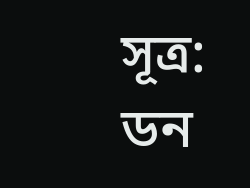সূত্র: ডন